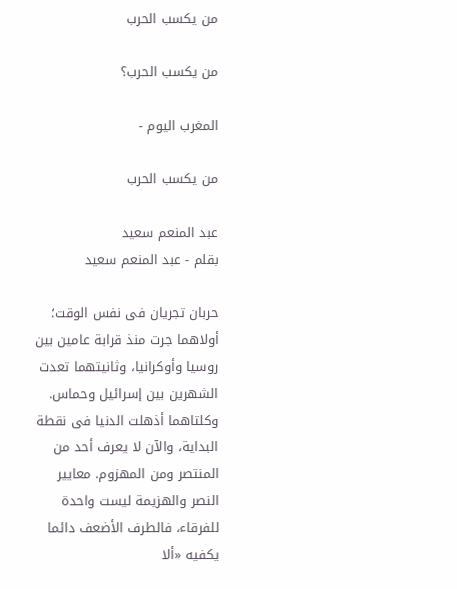من يكسب الحرب

من يكسب الحرب؟

المغرب اليوم -

من يكسب الحرب

عبد المنعم سعيد
بقلم - عبد المنعم سعيد

حربان تجريان فى نفس الوقت؛ أولاهما جرت منذ قرابة عامين بين روسيا وأوكرانيا، وثانيتهما تعدت الشهرين بين إسرائيل وحماس. وكلتاهما أذهلت الدنيا فى نقطة البداية، والآن لا يعرف أحد من المنتصر ومن المهزوم. معايير النصر والهزيمة ليست واحدة للفرقاء، فالطرف الأضعف دائما يكفيه «ألا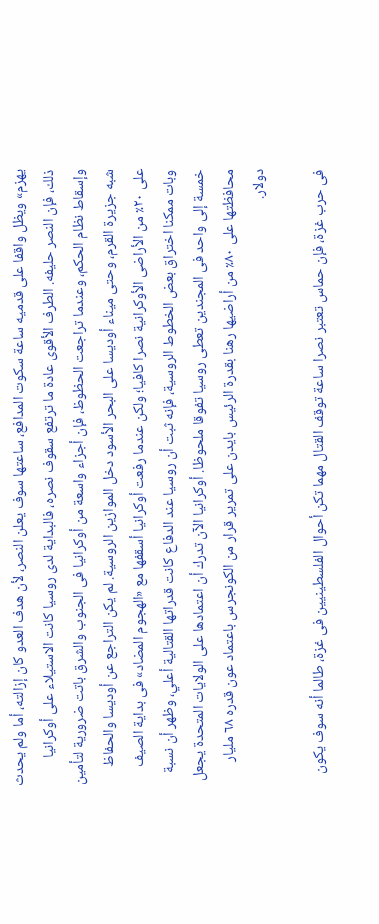يهزم» ويظل واقفا على قدميه ساعة سكوت المدافع، ساعتها سوف يعلن النصر، لأن هدف العدو كان إزالته، أما ولم يحدث ذلك، فإن النصر حليفه. الطرف الأقوى عادة ما ترتفع سقوف نصره، فالبداية لدى روسيا كانت الاستيلاء على أوكرانيا وإسقاط نظام الحكم، وعندما تراجعت الحظوظ، فإن أجزاء واسعة من أوكرانيا فى الجنوب والشرق باتت ضرورية لتأمين شبه جزيرة القرم، وحتى ميناء أوديسا على البحر الأسود دخل الموازين الروسية. لم يكن التراجع عن أوديسا والحفاظ على ٢٠٪ من الأراضى الأوكرانية نصرا كافيا؛ ولكن عندما رفعت أوكرانيا أسقفها مع «الهجوم المضاد» فى بداية الصيف وبات ممكنا اختراق بعض الخطوط الروسية، فإنه ثبت أن روسيا عند الدفاع كانت قدراتها القتالية أعلي، وظهر أن نسبة خمسة إلى واحد فى المجندين تعطى روسيا تفوقا ملحوظا. أوكرانيا الآن تدرك أن اعتمادها على الولايات المتحدة يجعل محافظتها على ٨٠٪ من أراضيها رهنا بقدرة الرئيس بايدن على تمرير قرار من الكونجرس باعتماد عون قدره ٦٨ مليار دولار.

فى حرب غزة، فإن حماس تعتبر نصرا ساعة توقف القتال مهما تكن أحوال الفلسطينيين فى غزة، طالما أنه سوف يكون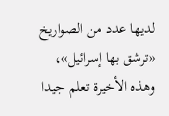لديها عدد من الصواريخ «ترشق بها إسرائيل»، وهذه الأخيرة تعلم جيدا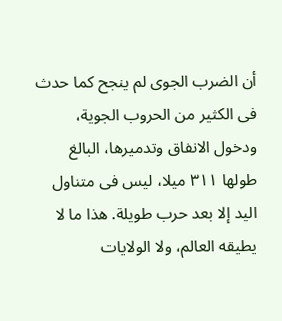أن الضرب الجوى لم ينجح كما حدث فى الكثير من الحروب الجوية، ودخول الانفاق وتدميرها، البالغ طولها ٣١١ ميلا، ليس فى متناول اليد إلا بعد حرب طويلة. هذا ما لا يطيقه العالم، ولا الولايات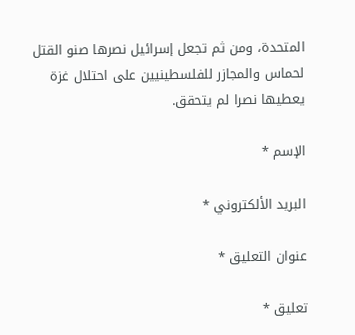المتحدة، ومن ثم تجعل إسرائيل نصرها صنو القتل لحماس والمجازر للفلسطينيين على احتلال غزة يعطيها نصرا لم يتحقق.

الإسم *

البريد الألكتروني *

عنوان التعليق *

تعليق *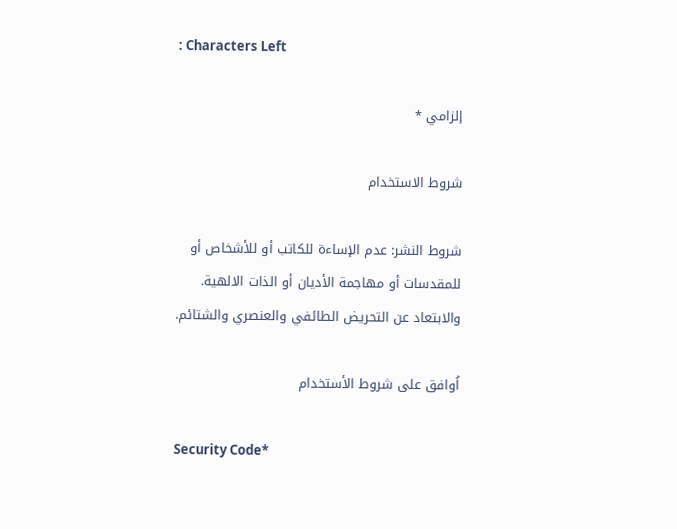: Characters Left

إلزامي *

شروط الاستخدام

شروط النشر: عدم الإساءة للكاتب أو للأشخاص أو للمقدسات أو مهاجمة الأديان أو الذات الالهية. والابتعاد عن التحريض الطائفي والعنصري والشتائم.

اُوافق على شروط الأستخدام

Security Code*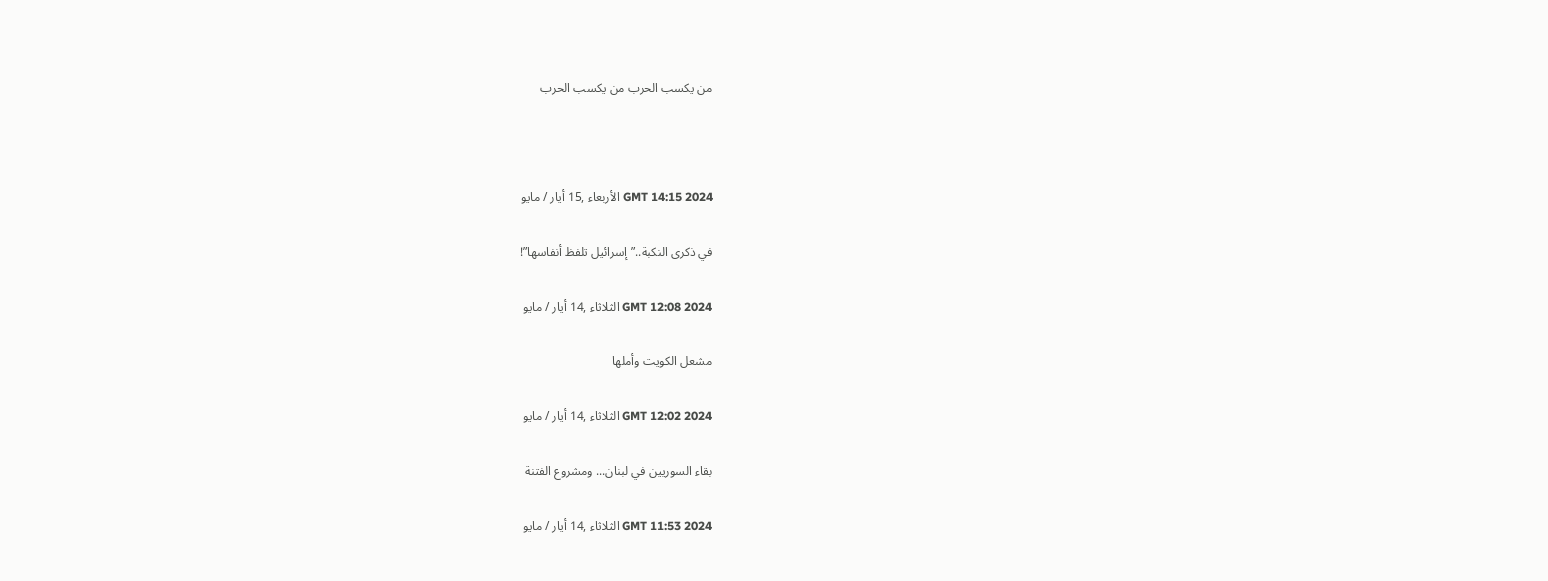من يكسب الحرب من يكسب الحرب



GMT 14:15 2024 الأربعاء ,15 أيار / مايو

في ذكرى النكبة..”إسرائيل تلفظ أنفاسها”!

GMT 12:08 2024 الثلاثاء ,14 أيار / مايو

مشعل الكويت وأملها

GMT 12:02 2024 الثلاثاء ,14 أيار / مايو

بقاء السوريين في لبنان... ومشروع الفتنة

GMT 11:53 2024 الثلاثاء ,14 أيار / مايو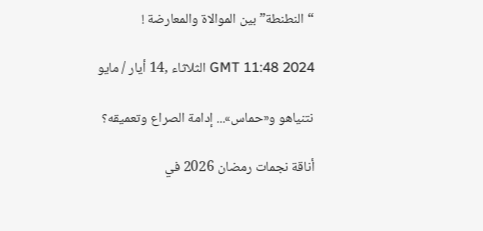“النطنطة” بين الموالاة والمعارضة !

GMT 11:48 2024 الثلاثاء ,14 أيار / مايو

نتنياهو و«حماس»... إدامة الصراع وتعميقه؟

أناقة نجمات رمضان 2026 في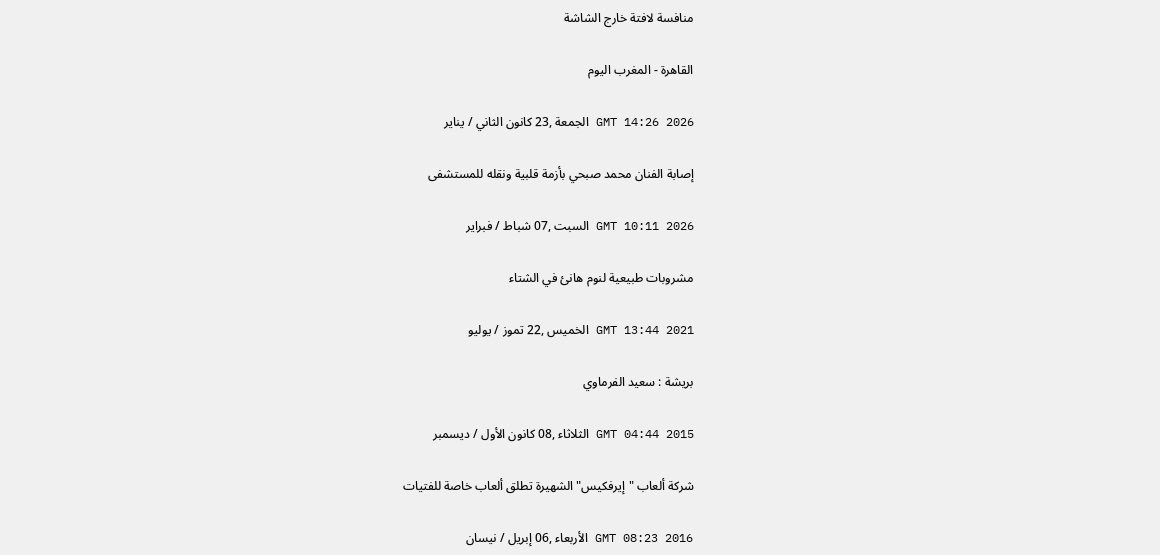منافسة لافتة خارج الشاشة

القاهرة - المغرب اليوم

GMT 14:26 2026 الجمعة ,23 كانون الثاني / يناير

إصابة الفنان محمد صبحي بأزمة قلبية ونقله للمستشفى

GMT 10:11 2026 السبت ,07 شباط / فبراير

مشروبات طبيعية لنوم هانئ في الشتاء

GMT 13:44 2021 الخميس ,22 تموز / يوليو

بريشة : سعيد الفرماوي

GMT 04:44 2015 الثلاثاء ,08 كانون الأول / ديسمبر

شركة ألعاب "إيرفكيس" الشهيرة تطلق ألعاب خاصة للفتيات

GMT 08:23 2016 الأربعاء ,06 إبريل / نيسان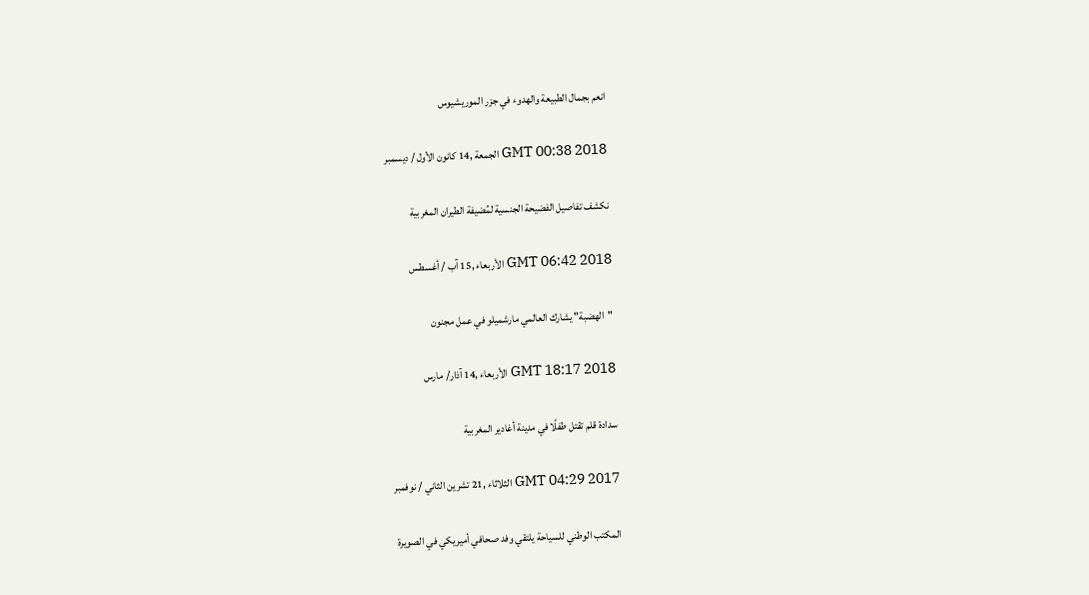انعم بجمال الطبيعة والهدوء في جزر الموريشيوس

GMT 00:38 2018 الجمعة ,14 كانون الأول / ديسمبر

نكشف تفاصيل الفضيحة الجنسية لمُضيفة الطيران المغربية

GMT 06:42 2018 الأربعاء ,15 آب / أغسطس

"الهضبة" يشارك العالمي مارشميلو في عمل مجنون

GMT 18:17 2018 الأربعاء ,14 آذار/ مارس

سدادة قلم تقتل طفلًا في مدينة أغادير المغربية

GMT 04:29 2017 الثلاثاء ,21 تشرين الثاني / نوفمبر

المكتب الوطني للسياحة يلتقي وفد صحافي أميريكي في الصويرة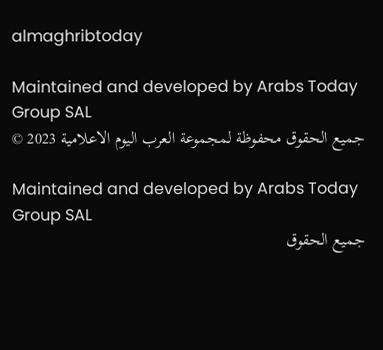almaghribtoday

Maintained and developed by Arabs Today Group SAL
جميع الحقوق محفوظة لمجموعة العرب اليوم الاعلامية 2023 ©

Maintained and developed by Arabs Today Group SAL
جميع الحقوق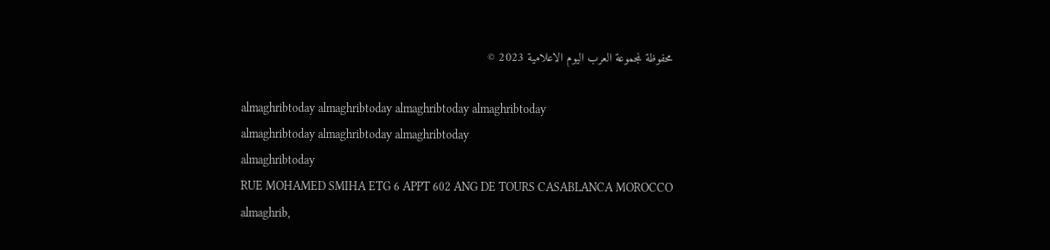محفوظة لمجموعة العرب اليوم الاعلامية 2023 ©

almaghribtoday almaghribtoday almaghribtoday almaghribtoday
almaghribtoday almaghribtoday almaghribtoday
almaghribtoday
RUE MOHAMED SMIHA ETG 6 APPT 602 ANG DE TOURS CASABLANCA MOROCCO
almaghrib,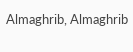Almaghrib, Almaghrib